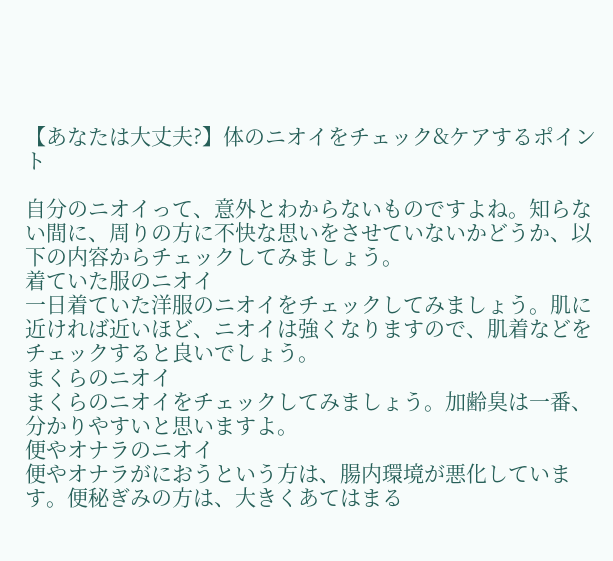【あなたは大丈夫?】体のニオイをチェック&ケアするポイント

自分のニオイって、意外とわからないものですよね。知らない間に、周りの方に不快な思いをさせていないかどうか、以下の内容からチェックしてみましょう。
着ていた服のニオイ
一日着ていた洋服のニオイをチェックしてみましょう。肌に近ければ近いほど、ニオイは強くなりますので、肌着などをチェックすると良いでしょう。
まくらのニオイ
まくらのニオイをチェックしてみましょう。加齢臭は一番、分かりやすいと思いますよ。
便やオナラのニオイ
便やオナラがにおうという方は、腸内環境が悪化しています。便秘ぎみの方は、大きくあてはまる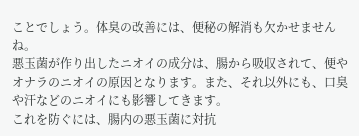ことでしょう。体臭の改善には、便秘の解消も欠かせませんね。
悪玉菌が作り出したニオイの成分は、腸から吸収されて、便やオナラのニオイの原因となります。また、それ以外にも、口臭や汗などのニオイにも影響してきます。
これを防ぐには、腸内の悪玉菌に対抗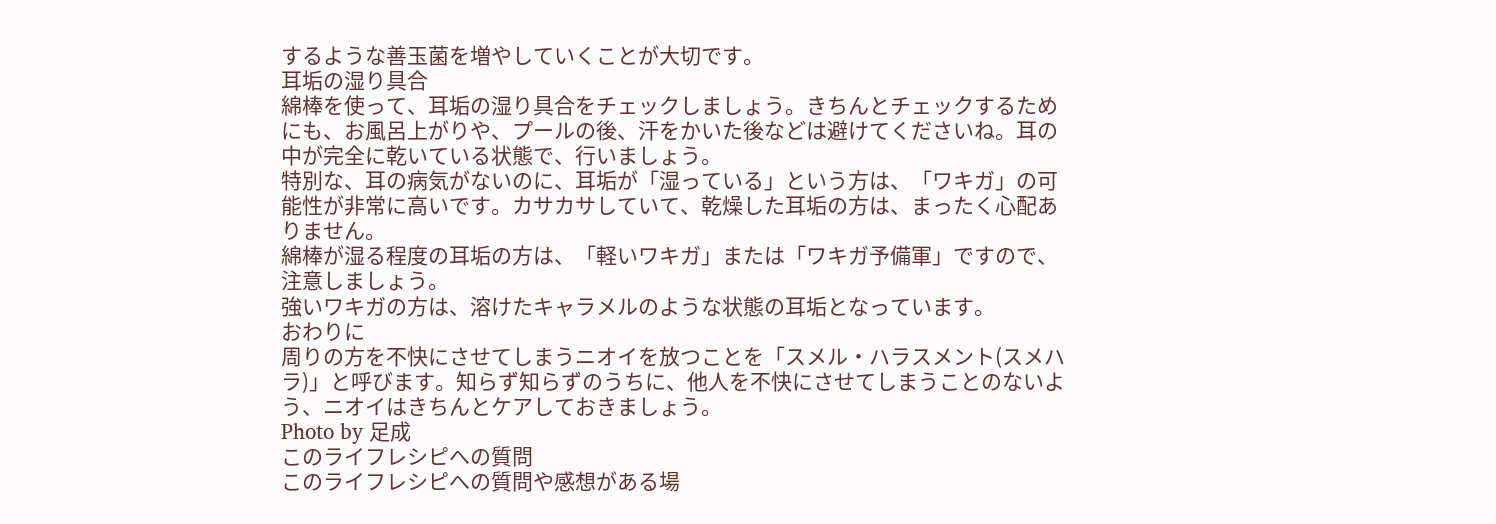するような善玉菌を増やしていくことが大切です。
耳垢の湿り具合
綿棒を使って、耳垢の湿り具合をチェックしましょう。きちんとチェックするためにも、お風呂上がりや、プールの後、汗をかいた後などは避けてくださいね。耳の中が完全に乾いている状態で、行いましょう。
特別な、耳の病気がないのに、耳垢が「湿っている」という方は、「ワキガ」の可能性が非常に高いです。カサカサしていて、乾燥した耳垢の方は、まったく心配ありません。
綿棒が湿る程度の耳垢の方は、「軽いワキガ」または「ワキガ予備軍」ですので、注意しましょう。
強いワキガの方は、溶けたキャラメルのような状態の耳垢となっています。
おわりに
周りの方を不快にさせてしまうニオイを放つことを「スメル・ハラスメント(スメハラ)」と呼びます。知らず知らずのうちに、他人を不快にさせてしまうことのないよう、ニオイはきちんとケアしておきましょう。
Photo by 足成
このライフレシピへの質問
このライフレシピへの質問や感想がある場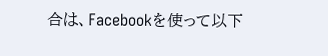合は、Facebookを使って以下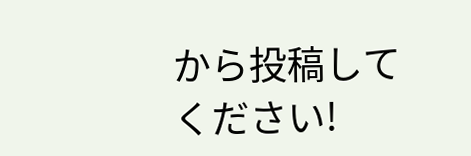から投稿してください!